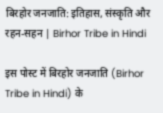बिरहोर जनजाति: इतिहास, संस्कृति और रहन-सहन | Birhor Tribe in Hindi

इस पोस्ट में बिरहोर जनजाति (Birhor Tribe in Hindi) के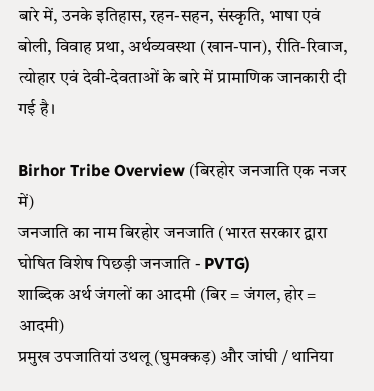बारे में, उनके इतिहास, रहन-सहन, संस्कृति, भाषा एवं बोली, विवाह प्रथा, अर्थव्यवस्था (खान-पान), रीति-रिवाज, त्योहार एवं देवी-देवताओं के बारे में प्रामाणिक जानकारी दी गई है।

Birhor Tribe Overview (बिरहोर जनजाति एक नजर में)
जनजाति का नाम बिरहोर जनजाति (भारत सरकार द्वारा घोषित विशेष पिछड़ी जनजाति - PVTG)
शाब्दिक अर्थ जंगलों का आदमी (बिर = जंगल, होर = आदमी)
प्रमुख उपजातियां उथलू (घुमक्कड़) और जांघी / थानिया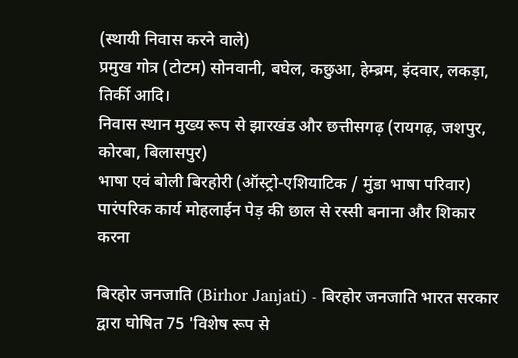(स्थायी निवास करने वाले)
प्रमुख गोत्र (टोटम) सोनवानी, बघेल, कछुआ, हेम्ब्रम, इंदवार, लकड़ा, तिर्की आदि।
निवास स्थान मुख्य रूप से झारखंड और छत्तीसगढ़ (रायगढ़, जशपुर, कोरबा, बिलासपुर)
भाषा एवं बोली बिरहोरी (ऑस्ट्रो-एशियाटिक / मुंडा भाषा परिवार)
पारंपरिक कार्य मोहलाईन पेड़ की छाल से रस्सी बनाना और शिकार करना

बिरहोर जनजाति (Birhor Janjati) - बिरहोर जनजाति भारत सरकार द्वारा घोषित 75 'विशेष रूप से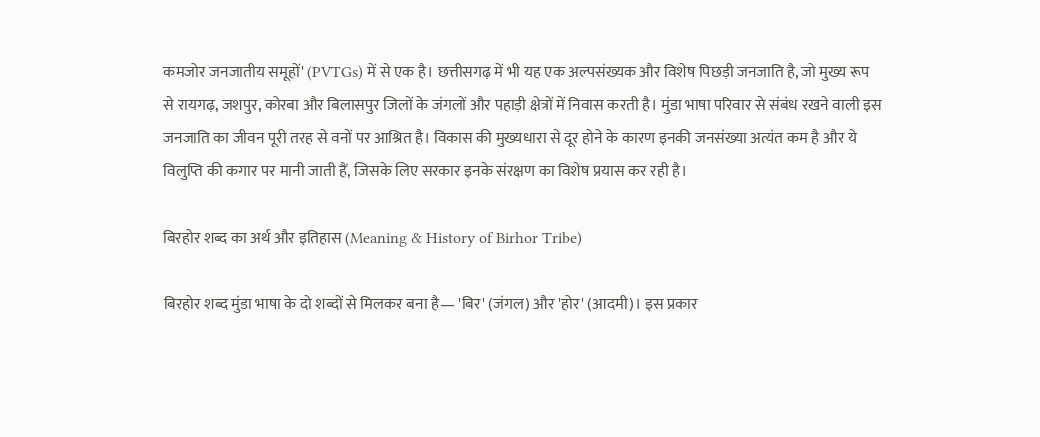कमजोर जनजातीय समूहों' (PVTGs) में से एक है। छत्तीसगढ़ में भी यह एक अल्पसंख्यक और विशेष पिछड़ी जनजाति है, जो मुख्य रूप से रायगढ़, जशपुर, कोरबा और बिलासपुर जिलों के जंगलों और पहाड़ी क्षेत्रों में निवास करती है। मुंडा भाषा परिवार से संबंध रखने वाली इस जनजाति का जीवन पूरी तरह से वनों पर आश्रित है। विकास की मुख्यधारा से दूर होने के कारण इनकी जनसंख्या अत्यंत कम है और ये विलुप्ति की कगार पर मानी जाती हैं, जिसके लिए सरकार इनके संरक्षण का विशेष प्रयास कर रही है।

बिरहोर शब्द का अर्थ और इतिहास (Meaning & History of Birhor Tribe)

बिरहोर शब्द मुंडा भाषा के दो शब्दों से मिलकर बना है— 'बिर' (जंगल) और 'होर' (आदमी)। इस प्रकार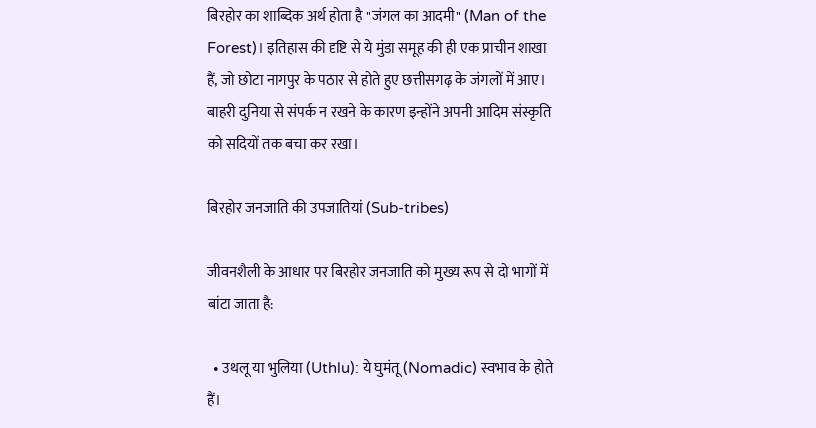बिरहोर का शाब्दिक अर्थ होता है "जंगल का आदमी" (Man of the Forest)। इतिहास की दृष्टि से ये मुंडा समूह की ही एक प्राचीन शाखा हैं, जो छोटा नागपुर के पठार से होते हुए छत्तीसगढ़ के जंगलों में आए। बाहरी दुनिया से संपर्क न रखने के कारण इन्होंने अपनी आदिम संस्कृति को सदियों तक बचा कर रखा।

बिरहोर जनजाति की उपजातियां (Sub-tribes)

जीवनशैली के आधार पर बिरहोर जनजाति को मुख्य रूप से दो भागों में बांटा जाता है:

  • उथलू या भुलिया (Uthlu): ये घुमंतू (Nomadic) स्वभाव के होते हैं।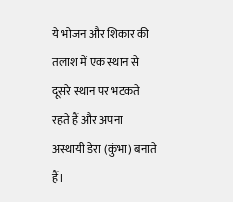ये भोजन और शिकार की तलाश में एक स्थान से दूसरे स्थान पर भटकते रहते हैं और अपना अस्थायी डेरा (कुंभा) बनाते हैं।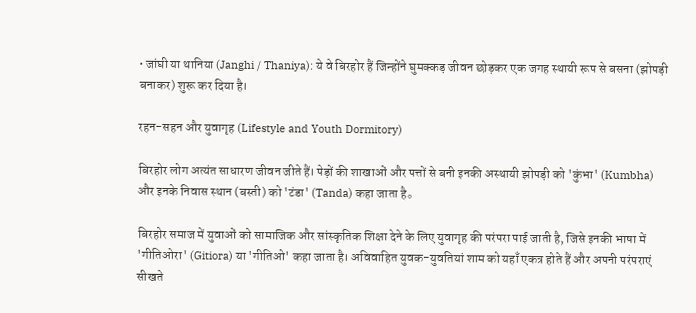• जांघी या थानिया (Janghi / Thaniya): ये वे बिरहोर हैं जिन्होंने घुमक्कड़ जीवन छोड़कर एक जगह स्थायी रूप से बसना (झोपड़ी बनाकर) शुरू कर दिया है।

रहन-सहन और युवागृह (Lifestyle and Youth Dormitory)

बिरहोर लोग अत्यंत साधारण जीवन जीते हैं। पेड़ों की शाखाओं और पत्तों से बनी इनकी अस्थायी झोपड़ी को 'कुंभा' (Kumbha) और इनके निवास स्थान (बस्ती) को 'टंडा' (Tanda) कहा जाता है。

बिरहोर समाज में युवाओं को सामाजिक और सांस्कृतिक शिक्षा देने के लिए युवागृह की परंपरा पाई जाती है, जिसे इनकी भाषा में 'गीतिओरा' (Gitiora) या 'गीतिओ' कहा जाता है। अविवाहित युवक-युवतियां शाम को यहाँ एकत्र होते हैं और अपनी परंपराएं सीखते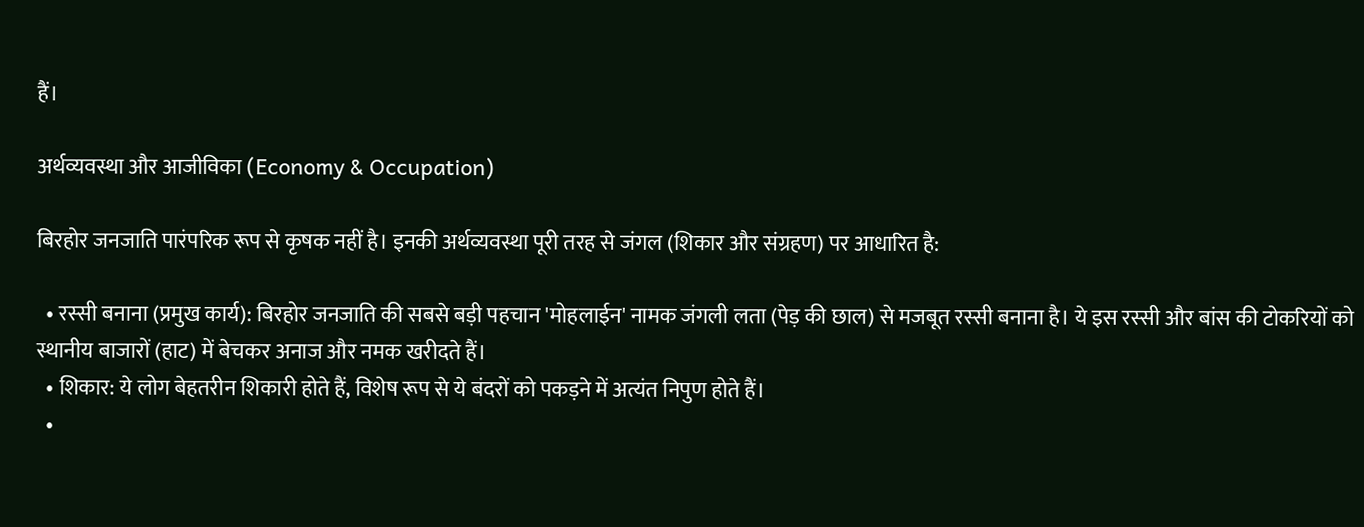हैं।

अर्थव्यवस्था और आजीविका (Economy & Occupation)

बिरहोर जनजाति पारंपरिक रूप से कृषक नहीं है। इनकी अर्थव्यवस्था पूरी तरह से जंगल (शिकार और संग्रहण) पर आधारित है:

  • रस्सी बनाना (प्रमुख कार्य): बिरहोर जनजाति की सबसे बड़ी पहचान 'मोहलाईन' नामक जंगली लता (पेड़ की छाल) से मजबूत रस्सी बनाना है। ये इस रस्सी और बांस की टोकरियों को स्थानीय बाजारों (हाट) में बेचकर अनाज और नमक खरीदते हैं।
  • शिकार: ये लोग बेहतरीन शिकारी होते हैं, विशेष रूप से ये बंदरों को पकड़ने में अत्यंत निपुण होते हैं।
  •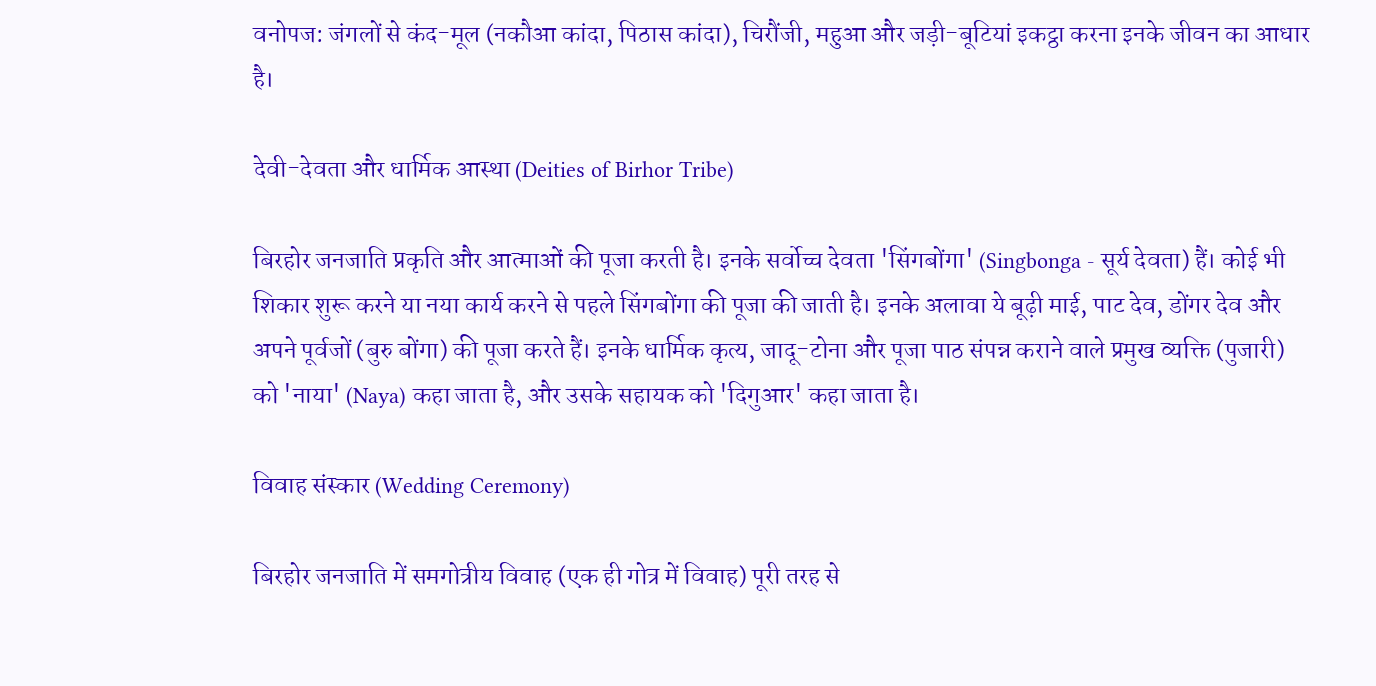वनोपज: जंगलों से कंद-मूल (नकौआ कांदा, पिठास कांदा), चिरौंजी, महुआ और जड़ी-बूटियां इकट्ठा करना इनके जीवन का आधार है।

देवी-देवता और धार्मिक आस्था (Deities of Birhor Tribe)

बिरहोर जनजाति प्रकृति और आत्माओं की पूजा करती है। इनके सर्वोच्च देवता 'सिंगबोंगा' (Singbonga - सूर्य देवता) हैं। कोई भी शिकार शुरू करने या नया कार्य करने से पहले सिंगबोंगा की पूजा की जाती है। इनके अलावा ये बूढ़ी माई, पाट देव, डोंगर देव और अपने पूर्वजों (बुरु बोंगा) की पूजा करते हैं। इनके धार्मिक कृत्य, जादू-टोना और पूजा पाठ संपन्न कराने वाले प्रमुख व्यक्ति (पुजारी) को 'नाया' (Naya) कहा जाता है, और उसके सहायक को 'दिगुआर' कहा जाता है।

विवाह संस्कार (Wedding Ceremony)

बिरहोर जनजाति में समगोत्रीय विवाह (एक ही गोत्र में विवाह) पूरी तरह से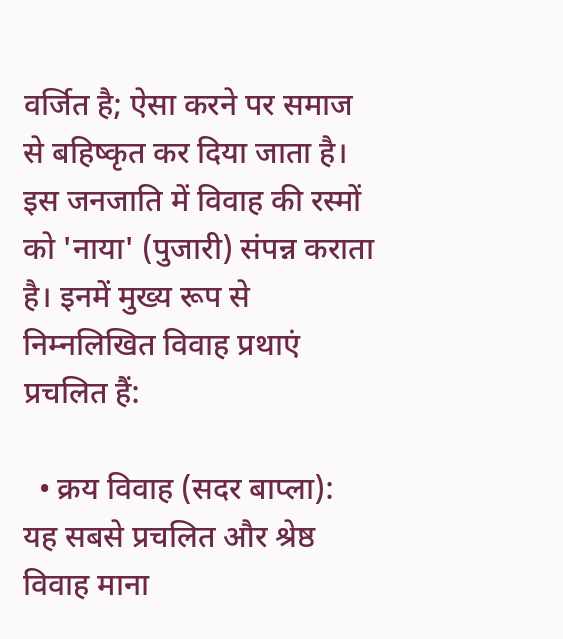वर्जित है; ऐसा करने पर समाज से बहिष्कृत कर दिया जाता है। इस जनजाति में विवाह की रस्मों को 'नाया' (पुजारी) संपन्न कराता है। इनमें मुख्य रूप से निम्नलिखित विवाह प्रथाएं प्रचलित हैं:

  • क्रय विवाह (सदर बाप्ला): यह सबसे प्रचलित और श्रेष्ठ विवाह माना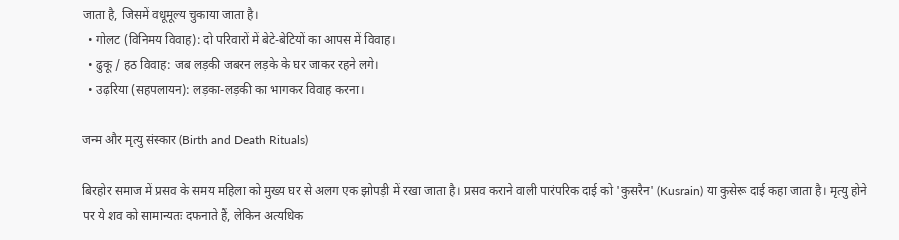जाता है, जिसमें वधूमूल्य चुकाया जाता है।
  • गोलट (विनिमय विवाह): दो परिवारों में बेटे-बेटियों का आपस में विवाह।
  • ढुकू / हठ विवाह: जब लड़की जबरन लड़के के घर जाकर रहने लगे।
  • उढ़रिया (सहपलायन): लड़का-लड़की का भागकर विवाह करना।

जन्म और मृत्यु संस्कार (Birth and Death Rituals)

बिरहोर समाज में प्रसव के समय महिला को मुख्य घर से अलग एक झोपड़ी में रखा जाता है। प्रसव कराने वाली पारंपरिक दाई को 'कुसरैन' (Kusrain) या कुसेरू दाई कहा जाता है। मृत्यु होने पर ये शव को सामान्यतः दफनाते हैं, लेकिन अत्यधिक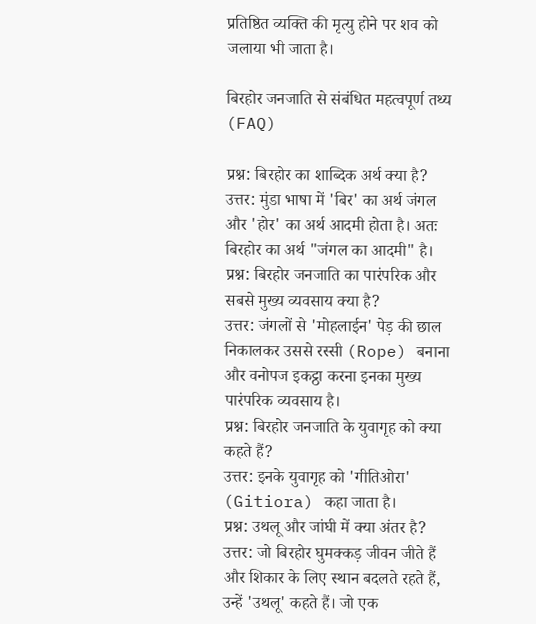प्रतिष्ठित व्यक्ति की मृत्यु होने पर शव को जलाया भी जाता है।

बिरहोर जनजाति से संबंधित महत्वपूर्ण तथ्य (FAQ)

प्रश्न: बिरहोर का शाब्दिक अर्थ क्या है?
उत्तर: मुंडा भाषा में 'बिर' का अर्थ जंगल और 'होर' का अर्थ आदमी होता है। अतः बिरहोर का अर्थ "जंगल का आदमी" है।
प्रश्न: बिरहोर जनजाति का पारंपरिक और सबसे मुख्य व्यवसाय क्या है?
उत्तर: जंगलों से 'मोहलाईन' पेड़ की छाल निकालकर उससे रस्सी (Rope) बनाना और वनोपज इकट्ठा करना इनका मुख्य पारंपरिक व्यवसाय है।
प्रश्न: बिरहोर जनजाति के युवागृह को क्या कहते हैं?
उत्तर: इनके युवागृह को 'गीतिओरा' (Gitiora) कहा जाता है।
प्रश्न: उथलू और जांघी में क्या अंतर है?
उत्तर: जो बिरहोर घुमक्कड़ जीवन जीते हैं और शिकार के लिए स्थान बदलते रहते हैं, उन्हें 'उथलू' कहते हैं। जो एक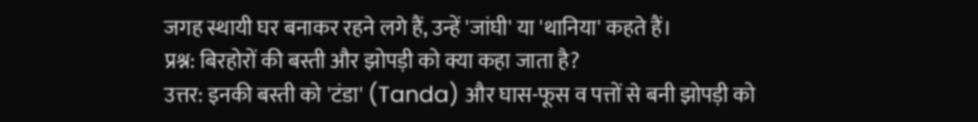जगह स्थायी घर बनाकर रहने लगे हैं, उन्हें 'जांघी' या 'थानिया' कहते हैं।
प्रश्न: बिरहोरों की बस्ती और झोपड़ी को क्या कहा जाता है?
उत्तर: इनकी बस्ती को 'टंडा' (Tanda) और घास-फूस व पत्तों से बनी झोपड़ी को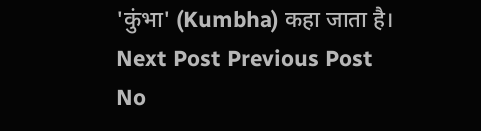'कुंभा' (Kumbha) कहा जाता है।
Next Post Previous Post
No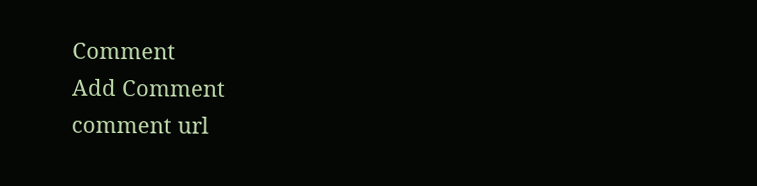Comment
Add Comment
comment url